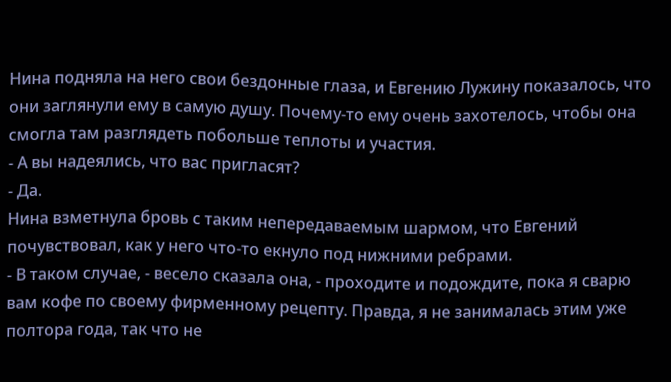Нина подняла на него свои бездонные глаза, и Евгению Лужину показалось, что они заглянули ему в самую душу. Почему-то ему очень захотелось, чтобы она смогла там разглядеть побольше теплоты и участия.
- А вы надеялись, что вас пригласят?
- Да.
Нина взметнула бровь с таким непередаваемым шармом, что Евгений почувствовал, как у него что-то екнуло под нижними ребрами.
- В таком случае, - весело сказала она, - проходите и подождите, пока я сварю вам кофе по своему фирменному рецепту. Правда, я не занималась этим уже полтора года, так что не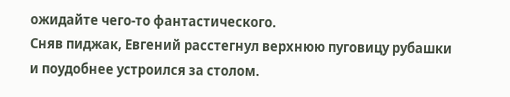ожидайте чего-то фантастического.
Сняв пиджак, Евгений расстегнул верхнюю пуговицу рубашки и поудобнее устроился за столом.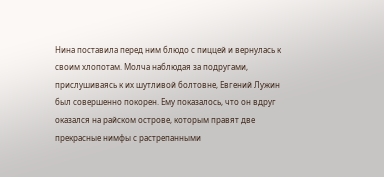Нина поставила перед ним блюдо с пиццей и вернулась к своим хлопотам. Молча наблюдая за подругами, прислушиваясь к их шутливой болтовне, Евгений Лужин был совершенно покорен. Ему показалось, что он вдруг оказался на райском острове, которым правят две прекрасные нимфы с растрепанными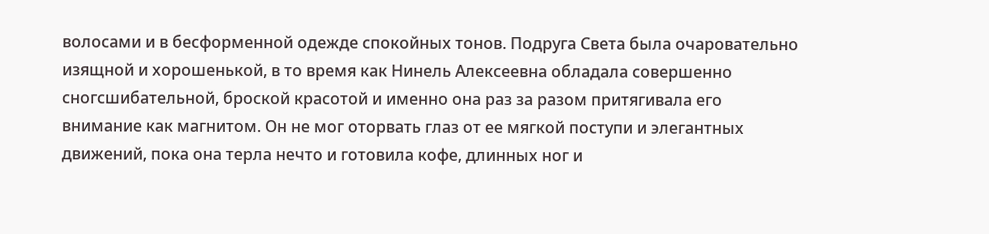волосами и в бесформенной одежде спокойных тонов. Подруга Света была очаровательно изящной и хорошенькой, в то время как Нинель Алексеевна обладала совершенно сногсшибательной, броской красотой и именно она раз за разом притягивала его внимание как магнитом. Он не мог оторвать глаз от ее мягкой поступи и элегантных движений, пока она терла нечто и готовила кофе, длинных ног и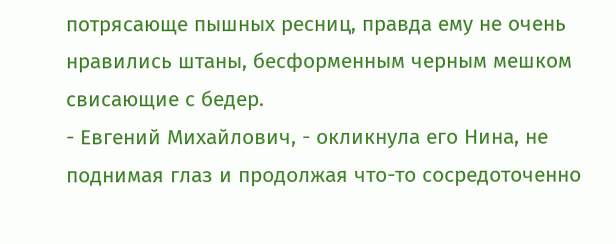потрясающе пышных ресниц, правда ему не очень нравились штаны, бесформенным черным мешком свисающие с бедер.
- Евгений Михайлович, - окликнула его Нина, не поднимая глаз и продолжая что-то сосредоточенно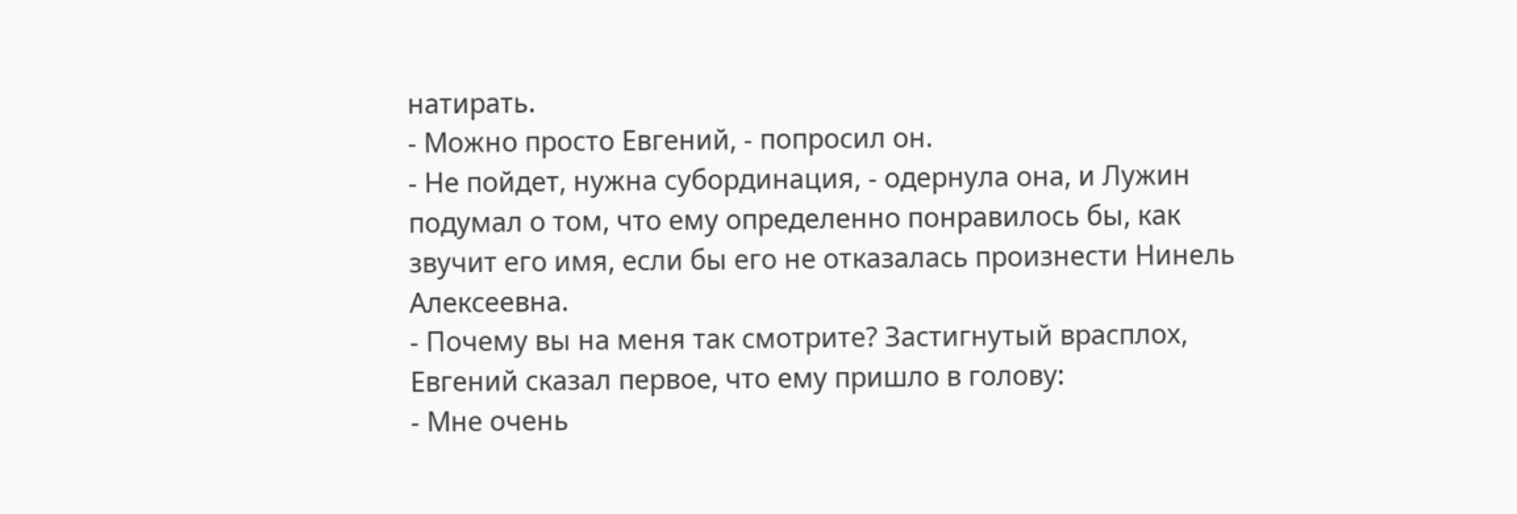натирать.
- Можно просто Евгений, - попросил он.
- Не пойдет, нужна субординация, - одернула она, и Лужин подумал о том, что ему определенно понравилось бы, как звучит его имя, если бы его не отказалась произнести Нинель Алексеевна.
- Почему вы на меня так смотрите? Застигнутый врасплох, Евгений сказал первое, что ему пришло в голову:
- Мне очень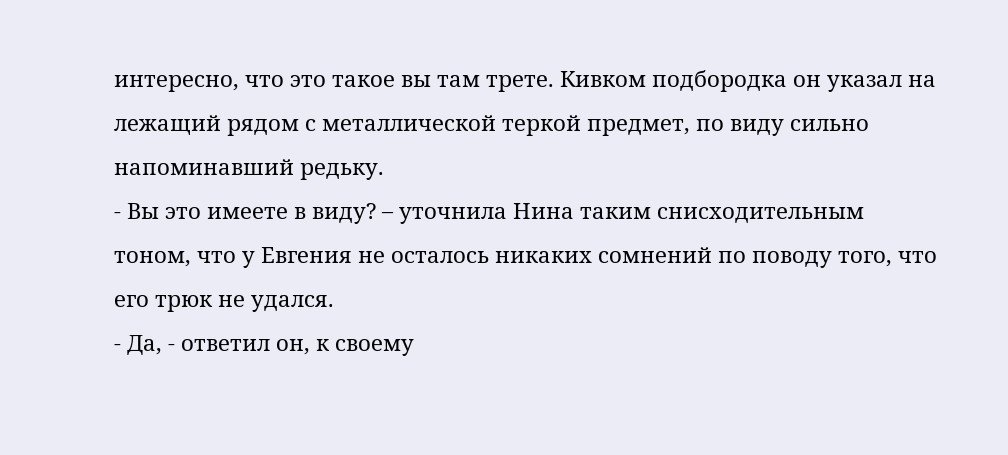интересно, что это такое вы там трете. Кивком подбородка он указал на лежащий рядом с металлической теркой предмет, по виду сильно напоминавший редьку.
- Вы это имеете в виду? – уточнила Нина таким снисходительным тоном, что у Евгения не осталось никаких сомнений по поводу того, что его трюк не удался.
- Да, - ответил он, к своему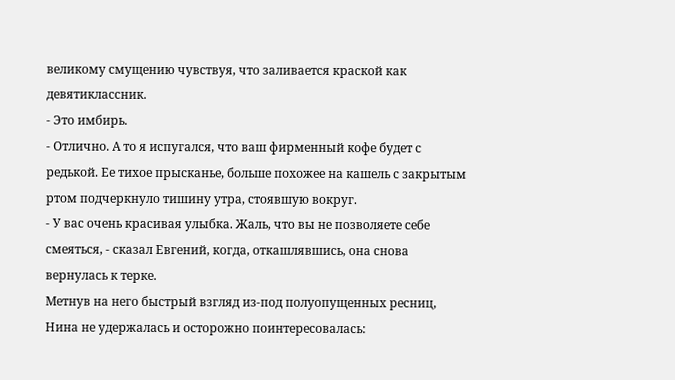великому смущению чувствуя, что заливается краской как девятиклассник.
- Это имбирь.
- Отлично. А то я испугался, что ваш фирменный кофе будет с редькой. Ее тихое прысканье, больше похожее на кашель с закрытым ртом подчеркнуло тишину утра, стоявшую вокруг.
- У вас очень красивая улыбка. Жаль, что вы не позволяете себе смеяться, - сказал Евгений, когда, откашлявшись, она снова вернулась к терке.
Метнув на него быстрый взгляд из-под полуопущенных ресниц, Нина не удержалась и осторожно поинтересовалась: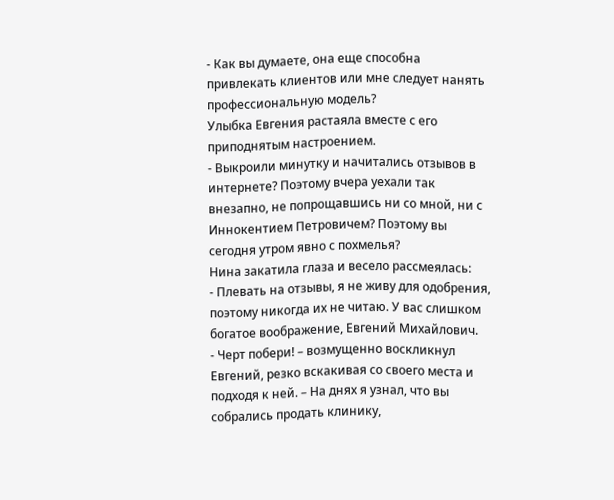- Как вы думаете, она еще способна привлекать клиентов или мне следует нанять профессиональную модель?
Улыбка Евгения растаяла вместе с его приподнятым настроением.
- Выкроили минутку и начитались отзывов в интернете? Поэтому вчера уехали так внезапно, не попрощавшись ни со мной, ни с Иннокентием Петровичем? Поэтому вы сегодня утром явно с похмелья?
Нина закатила глаза и весело рассмеялась:
- Плевать на отзывы, я не живу для одобрения, поэтому никогда их не читаю. У вас слишком богатое воображение, Евгений Михайлович.
- Черт побери! – возмущенно воскликнул Евгений, резко вскакивая со своего места и подходя к ней. – На днях я узнал, что вы собрались продать клинику,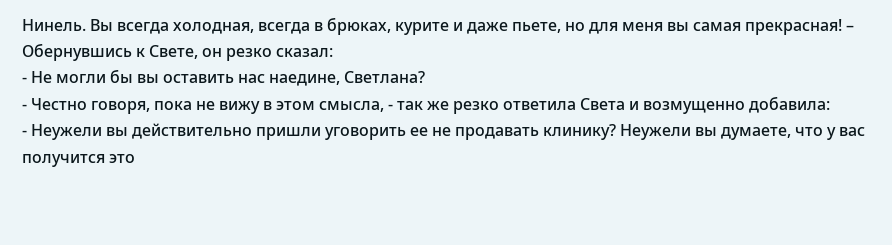Нинель. Вы всегда холодная, всегда в брюках, курите и даже пьете, но для меня вы самая прекрасная! – Обернувшись к Свете, он резко сказал:
- Не могли бы вы оставить нас наедине, Светлана?
- Честно говоря, пока не вижу в этом смысла, - так же резко ответила Света и возмущенно добавила:
- Неужели вы действительно пришли уговорить ее не продавать клинику? Неужели вы думаете, что у вас получится это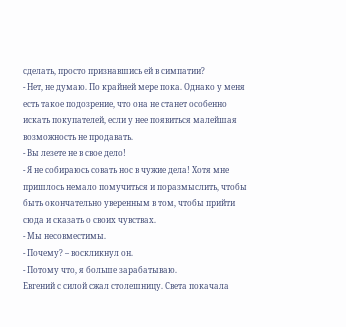сделать, просто признавшись ей в симпатии?
- Нет, не думаю. По крайней мере пока. Однако у меня есть такое подозрение, что она не станет особенно искать покупателей, если у нее появиться малейшая возможность не продавать.
- Вы лезете не в свое дело!
- Я не собираюсь совать нос в чужие дела! Хотя мне пришлось немало помучиться и поразмыслить, чтобы быть окончательно уверенным в том, чтобы прийти сюда и сказать о своих чувствах.
- Мы несовместимы.
- Почему? – воскликнул он.
- Потому что, я больше зарабатываю.
Евгений с силой сжал столешницу. Света покачала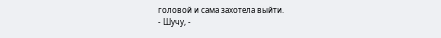головой и сама захотела выйти.
- Шучу, -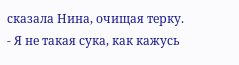сказала Нина, очищая терку. - Я не такая сука, как кажусь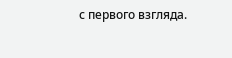с первого взгляда.